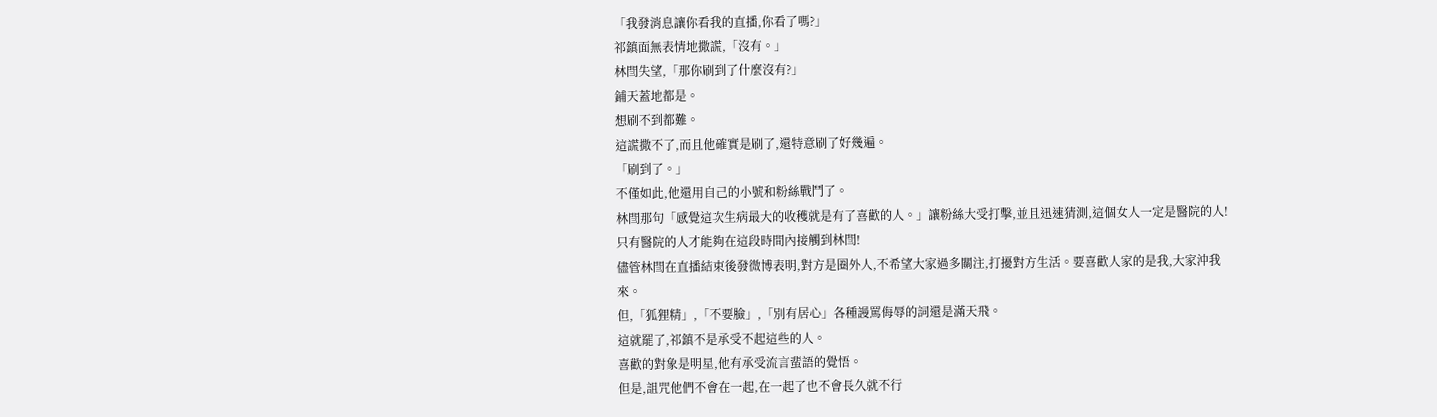「我發消息讓你看我的直播,你看了嗎?」
祁鎮面無表情地撒謊,「沒有。」
林閆失望,「那你刷到了什麼沒有?」
鋪天蓋地都是。
想刷不到都難。
這謊撒不了,而且他確實是刷了,還特意刷了好幾遍。
「刷到了。」
不僅如此,他還用自己的小號和粉絲戰鬥了。
林閆那句「感覺這次生病最大的收穫就是有了喜歡的人。」讓粉絲大受打擊,並且迅速猜測,這個女人一定是醫院的人!
只有醫院的人才能夠在這段時間內接觸到林閆!
儘管林閆在直播結束後發微博表明,對方是圈外人,不希望大家過多關注,打擾對方生活。要喜歡人家的是我,大家沖我來。
但,「狐狸精」,「不要臉」,「別有居心」各種謾罵侮辱的詞還是滿天飛。
這就罷了,祁鎮不是承受不起這些的人。
喜歡的對象是明星,他有承受流言蜚語的覺悟。
但是,詛咒他們不會在一起,在一起了也不會長久就不行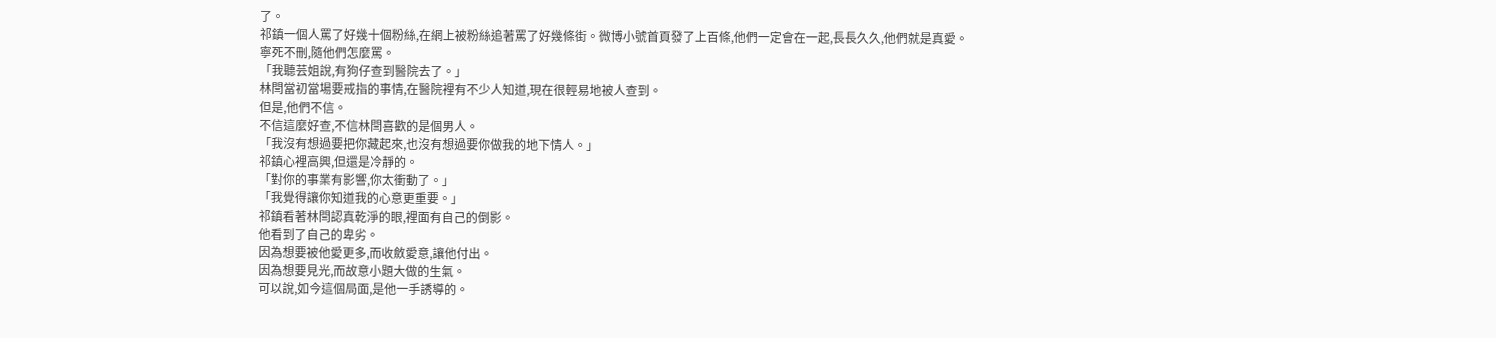了。
祁鎮一個人罵了好幾十個粉絲,在網上被粉絲追著罵了好幾條街。微博小號首頁發了上百條,他們一定會在一起,長長久久,他們就是真愛。
寧死不刪,隨他們怎麼罵。
「我聽芸姐說,有狗仔查到醫院去了。」
林閆當初當場要戒指的事情,在醫院裡有不少人知道,現在很輕易地被人查到。
但是,他們不信。
不信這麼好查,不信林閆喜歡的是個男人。
「我沒有想過要把你藏起來,也沒有想過要你做我的地下情人。」
祁鎮心裡高興,但還是冷靜的。
「對你的事業有影響,你太衝動了。」
「我覺得讓你知道我的心意更重要。」
祁鎮看著林閆認真乾淨的眼,裡面有自己的倒影。
他看到了自己的卑劣。
因為想要被他愛更多,而收斂愛意,讓他付出。
因為想要見光,而故意小題大做的生氣。
可以說,如今這個局面,是他一手誘導的。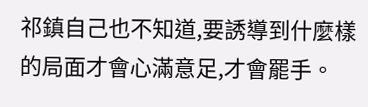祁鎮自己也不知道,要誘導到什麼樣的局面才會心滿意足,才會罷手。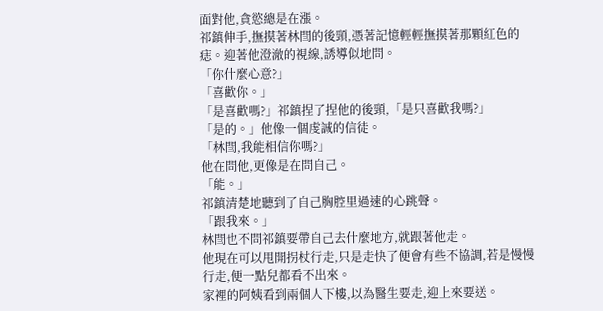面對他,貪慾總是在漲。
祁鎮伸手,撫摸著林閆的後頸,憑著記憶輕輕撫摸著那顆紅色的痣。迎著他澄澈的視線,誘導似地問。
「你什麼心意?」
「喜歡你。」
「是喜歡嗎?」祁鎮捏了捏他的後頸,「是只喜歡我嗎?」
「是的。」他像一個虔誠的信徒。
「林閆,我能相信你嗎?」
他在問他,更像是在問自己。
「能。」
祁鎮清楚地聽到了自己胸腔里過速的心跳聲。
「跟我來。」
林閆也不問祁鎮要帶自己去什麼地方,就跟著他走。
他現在可以甩開拐杖行走,只是走快了便會有些不協調,若是慢慢行走,便一點兒都看不出來。
家裡的阿姨看到兩個人下樓,以為醫生要走,迎上來要送。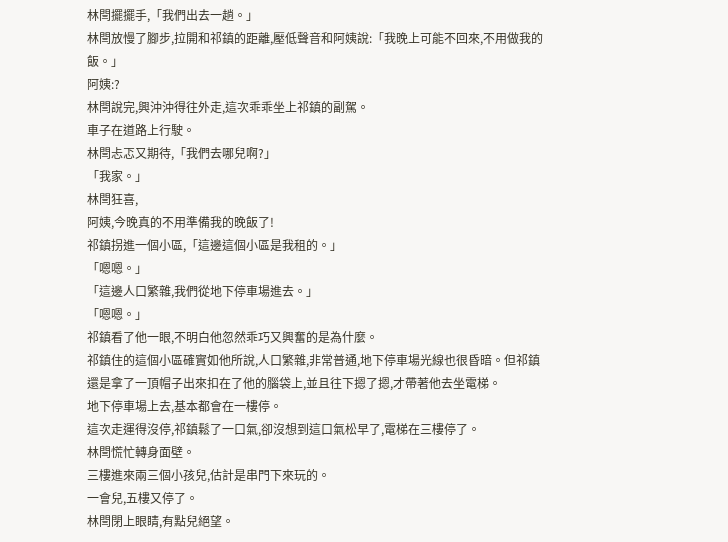林閆擺擺手,「我們出去一趟。」
林閆放慢了腳步,拉開和祁鎮的距離,壓低聲音和阿姨說:「我晚上可能不回來,不用做我的飯。」
阿姨:?
林閆說完,興沖沖得往外走,這次乖乖坐上祁鎮的副駕。
車子在道路上行駛。
林閆忐忑又期待,「我們去哪兒啊?」
「我家。」
林閆狂喜,
阿姨,今晚真的不用準備我的晚飯了!
祁鎮拐進一個小區,「這邊這個小區是我租的。」
「嗯嗯。」
「這邊人口繁雜,我們從地下停車場進去。」
「嗯嗯。」
祁鎮看了他一眼,不明白他忽然乖巧又興奮的是為什麼。
祁鎮住的這個小區確實如他所說,人口繁雜,非常普通,地下停車場光線也很昏暗。但祁鎮還是拿了一頂帽子出來扣在了他的腦袋上,並且往下摁了摁,才帶著他去坐電梯。
地下停車場上去,基本都會在一樓停。
這次走運得沒停,祁鎮鬆了一口氣,卻沒想到這口氣松早了,電梯在三樓停了。
林閆慌忙轉身面壁。
三樓進來兩三個小孩兒,估計是串門下來玩的。
一會兒,五樓又停了。
林閆閉上眼睛,有點兒絕望。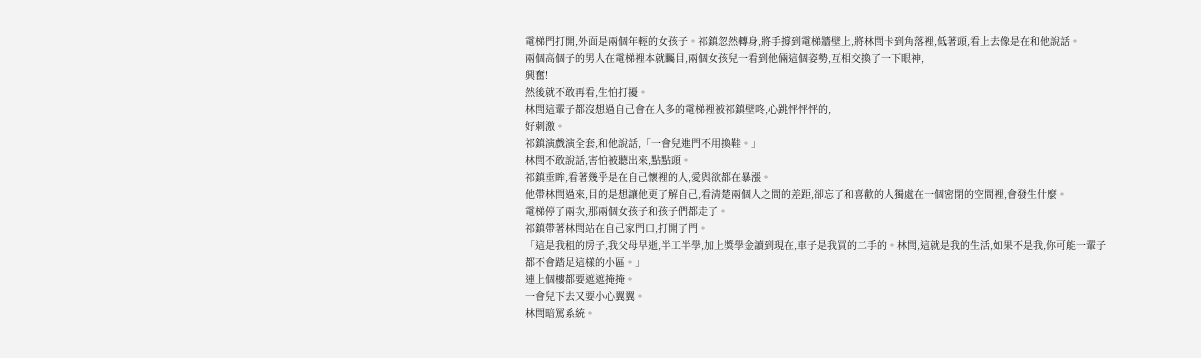電梯門打開,外面是兩個年輕的女孩子。祁鎮忽然轉身,將手撐到電梯牆壁上,將林閆卡到角落裡,低著頭,看上去像是在和他說話。
兩個高個子的男人在電梯裡本就矚目,兩個女孩兒一看到他倆這個姿勢,互相交換了一下眼神,
興奮!
然後就不敢再看,生怕打擾。
林閆這輩子都沒想過自己會在人多的電梯裡被祁鎮壁咚,心跳怦怦怦的,
好刺激。
祁鎮演戲演全套,和他說話,「一會兒進門不用換鞋。」
林閆不敢說話,害怕被聽出來,點點頭。
祁鎮垂眸,看著幾乎是在自己懷裡的人,愛與欲都在暴漲。
他帶林閆過來,目的是想讓他更了解自己,看清楚兩個人之間的差距,卻忘了和喜歡的人獨處在一個密閉的空間裡,會發生什麼。
電梯停了兩次,那兩個女孩子和孩子們都走了。
祁鎮帶著林閆站在自己家門口,打開了門。
「這是我租的房子,我父母早逝,半工半學,加上獎學金讀到現在,車子是我買的二手的。林閆,這就是我的生活,如果不是我,你可能一輩子都不會踏足這樣的小區。」
連上個樓都要遮遮掩掩。
一會兒下去又要小心翼翼。
林閆暗罵系統。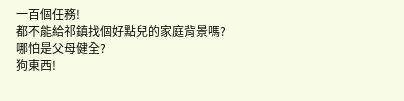一百個任務!
都不能給祁鎮找個好點兒的家庭背景嗎?
哪怕是父母健全?
狗東西!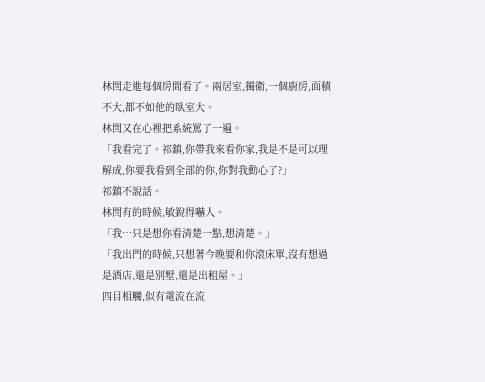林閆走進每個房間看了。兩居室,獨衛,一個廚房,面積不大,都不如他的臥室大。
林閆又在心裡把系統罵了一遍。
「我看完了。祁鎮,你帶我來看你家,我是不是可以理解成,你要我看到全部的你,你對我動心了?」
祁鎮不說話。
林閆有的時候,敏銳得嚇人。
「我…只是想你看清楚一點,想清楚。」
「我出門的時候,只想著今晚要和你滾床單,沒有想過是酒店,還是別墅,還是出租屋。」
四目相觸,似有電流在流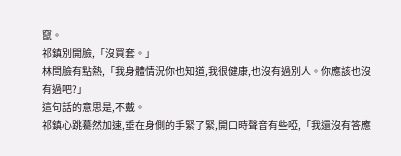竄。
祁鎮別開臉,「沒買套。」
林閆臉有點熱,「我身體情況你也知道,我很健康,也沒有過別人。你應該也沒有過吧?」
這句話的意思是,不戴。
祁鎮心跳驀然加速,垂在身側的手緊了緊,開口時聲音有些啞,「我還沒有答應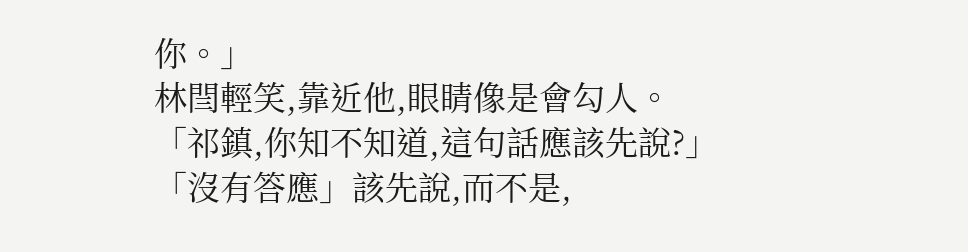你。」
林閆輕笑,靠近他,眼睛像是會勾人。
「祁鎮,你知不知道,這句話應該先說?」
「沒有答應」該先說,而不是,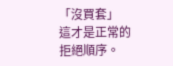「沒買套」
這才是正常的拒絕順序。